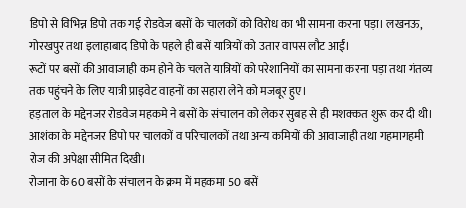डिपो से विभिन्न डिपो तक गई रोडवेज बसों के चालकों को विरोध का भी सामना करना पड़ा। लखनऊ, गोरखपुर तथा इलाहाबाद डिपो के पहले ही बसें यात्रियों को उतार वापस लौट आईं।
रूटों पर बसों की आवाजाही कम होने के चलते यात्रियों को परेशानियों का सामना करना पड़ा तथा गंतव्य तक पहुंचने के लिए यात्री प्राइवेट वाहनों का सहारा लेने को मजबूर हुए।
हड़ताल के मद्देनजर रोडवेज महकमे ने बसों के संचालन को लेकर सुबह से ही मशक्कत शुरू कर दी थी। आशंका के मद्देनजर डिपो पर चालकों व परिचालकों तथा अन्य कमियों की आवाजाही तथा गहमागहमी रोज की अपेक्षा सीमित दिखी।
रोजाना के 60 बसों के संचालन के क्रम में महकमा 50 बसें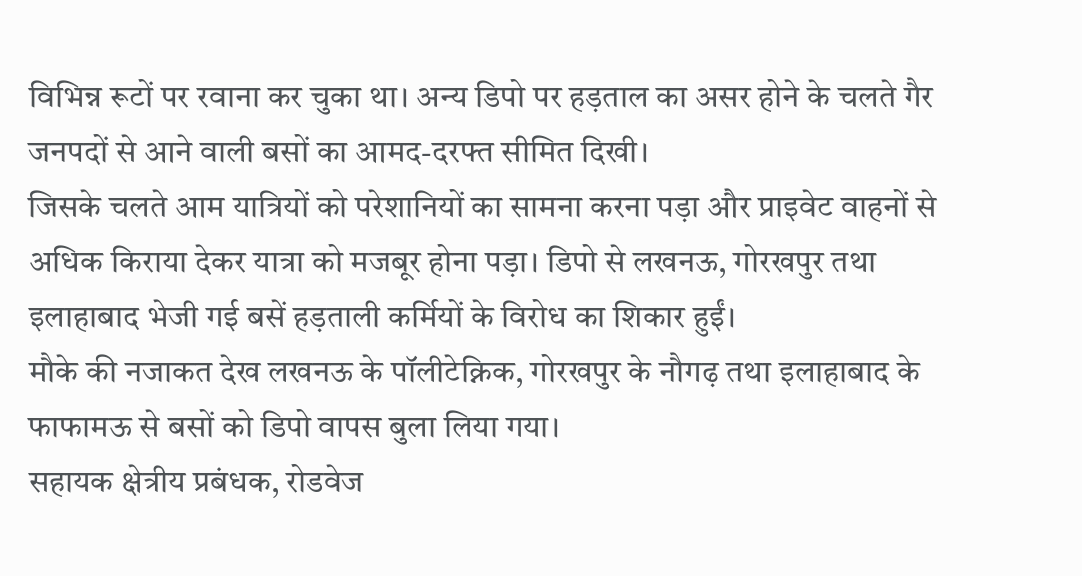विभिन्न रूटों पर रवाना कर चुका था। अन्य डिपो पर हड़ताल का असर होने के चलते गैर जनपदों से आने वाली बसों का आमद-दरफ्त सीमित दिखी।
जिसके चलते आम यात्रियों को परेशानियों का सामना करना पड़ा और प्राइवेट वाहनों से अधिक किराया देकर यात्रा को मजबूर होना पड़ा। डिपो से लखनऊ, गोरखपुर तथा इलाहाबाद भेजी गई बसें हड़ताली कर्मियों के विरोध का शिकार हुईं।
मौके की नजाकत देख लखनऊ के पॉलीटेक्निक, गोरखपुर के नौगढ़ तथा इलाहाबाद के फाफामऊ से बसों को डिपो वापस बुला लिया गया।
सहायक क्षेत्रीय प्रबंधक, रोडवेज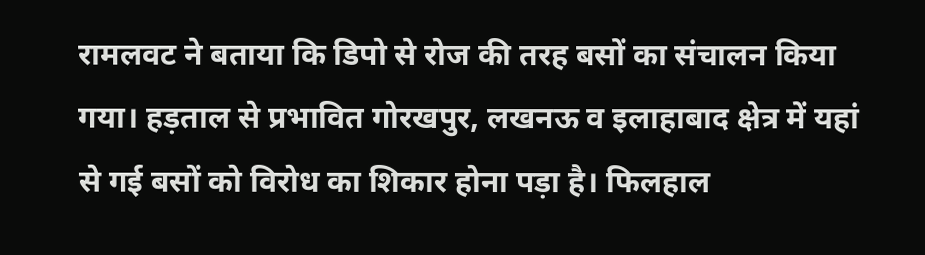रामलवट ने बताया कि डिपो से रोज की तरह बसों का संचालन किया गया। हड़ताल से प्रभावित गोरखपुर, लखनऊ व इलाहाबाद क्षेत्र में यहां से गई बसों को विरोध का शिकार होना पड़ा है। फिलहाल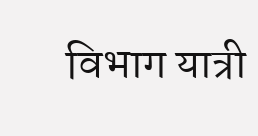विभाग यात्री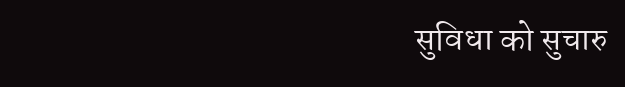सुविधा को सुचारु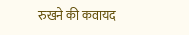रुखने की कवायद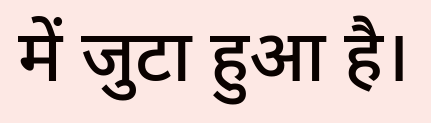में जुटा हुआ है।